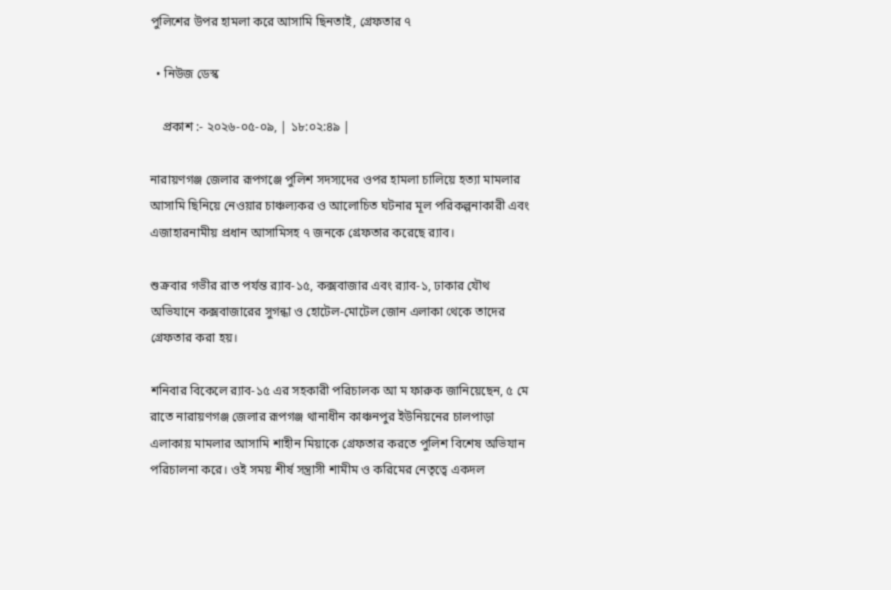পুলিশের উপর হামলা করে আসামি ছিনতাই, গ্রেফতার ৭

  • নিউজ ডেস্ক

    প্রকাশ :- ২০২৬-০৫-০৯, | ১৮:০২:৪৯ |

নারায়ণগঞ্জ জেলার রূপগঞ্জে পুলিশ সদস্যদের ওপর হামলা চালিয়ে হত্যা মামলার আসামি ছিনিয়ে নেওয়ার চাঞ্চল্যকর ও আলোচিত ঘটনার মূল পরিকল্পনাকারী এবং এজাহারনামীয় প্রধান আসামিসহ ৭ জনকে গ্রেফতার করেছে র‌্যাব।

শুক্রবার গভীর রাত পর্যন্ত র‌্যাব-১৫, কক্সবাজার এবং র‌্যাব-১, ঢাকার যৌথ অভিযানে কক্সবাজারের সুগন্ধা ও হোটেল-মোটেল জোন এলাকা থেকে তাদের গ্রেফতার করা হয়।

শনিবার বিকেলে র‌্যাব-১৫ এর সহকারী পরিচালক আ ম ফারুক জানিয়েছেন, ৫ মে রাতে নারায়ণগঞ্জ জেলার রূপগঞ্জ থানাধীন কাঞ্চনপুর ইউনিয়নের চালপাড়া এলাকায় মামলার আসামি শাহীন মিয়াকে গ্রেফতার করতে পুলিশ বিশেষ অভিযান পরিচালনা করে। ওই সময় শীর্ষ সন্ত্রাসী শামীম ও করিমের নেতৃত্বে একদল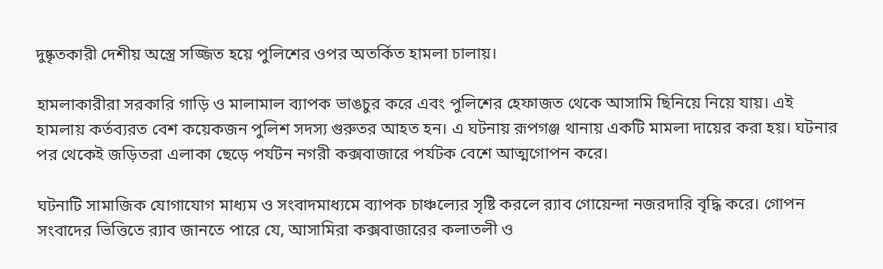দুষ্কৃতকারী দেশীয় অস্ত্রে সজ্জিত হয়ে পুলিশের ওপর অতর্কিত হামলা চালায়।

হামলাকারীরা সরকারি গাড়ি ও মালামাল ব্যাপক ভাঙচুর করে এবং পুলিশের হেফাজত থেকে আসামি ছিনিয়ে নিয়ে যায়। এই হামলায় কর্তব্যরত বেশ কয়েকজন পুলিশ সদস্য গুরুতর আহত হন। এ ঘটনায় রূপগঞ্জ থানায় একটি মামলা দায়ের করা হয়। ঘটনার পর থেকেই জড়িতরা এলাকা ছেড়ে পর্যটন নগরী কক্সবাজারে পর্যটক বেশে আত্মগোপন করে।

ঘটনাটি সামাজিক যোগাযোগ মাধ্যম ও সংবাদমাধ্যমে ব্যাপক চাঞ্চল্যের সৃষ্টি করলে র‌্যাব গোয়েন্দা নজরদারি বৃদ্ধি করে। গোপন সংবাদের ভিত্তিতে র‌্যাব জানতে পারে যে, আসামিরা কক্সবাজারের কলাতলী ও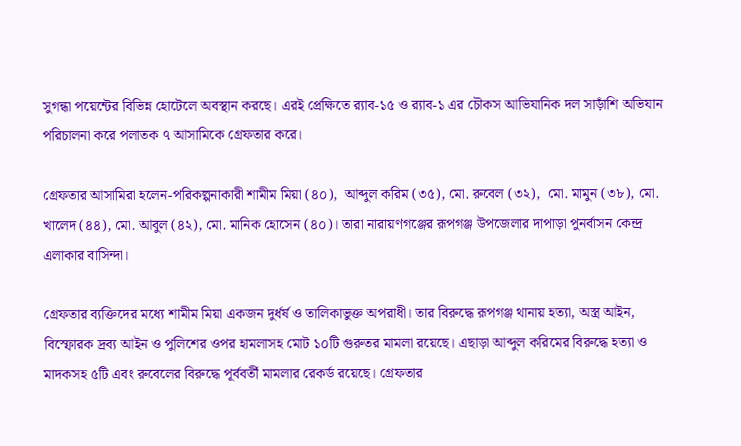সুগন্ধা পয়েন্টের বিভিন্ন হোটেলে অবস্থান করছে। এরই প্রেক্ষিতে র‌্যাব-১৫ ও র‌্যাব-১ এর চৌকস আভিযানিক দল সাড়াঁশি অভিযান পরিচালনা করে পলাতক ৭ আসামিকে গ্রেফতার করে।

গ্রেফতার আসামিরা হলেন-পরিকল্পনাকারী শামীম মিয়া (৪০),  আব্দুল করিম (৩৫), মো. রুবেল (৩২),  মো. মামুন (৩৮), মো. খালেদ (৪৪), মো. আবুল (৪২), মো. মানিক হোসেন (৪০)। তারা নারায়ণগঞ্জের রূপগঞ্জ উপজেলার দাপাড়া পুনর্বাসন কেন্দ্র এলাকার বাসিন্দা।

গ্রেফতার ব্যক্তিদের মধ্যে শামীম মিয়া একজন দুর্ধর্ষ ও তালিকাভুক্ত অপরাধী। তার বিরুদ্ধে রূপগঞ্জ থানায় হত্যা, অস্ত্র আইন, বিস্ফোরক দ্রব্য আইন ও পুলিশের ওপর হামলাসহ মোট ১০টি গুরুতর মামলা রয়েছে। এছাড়া আব্দুল করিমের বিরুদ্ধে হত্যা ও মাদকসহ ৫টি এবং রুবেলের বিরুদ্ধে পূর্ববর্তী মামলার রেকর্ড রয়েছে। গ্রেফতার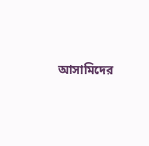আসামিদের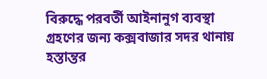বিরুদ্ধে পরবর্তী আইনানুগ ব্যবস্থা গ্রহণের জন্য কক্সবাজার সদর থানায় হস্তান্তর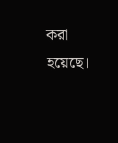করা হয়েছে।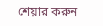শেয়ার করুন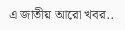এ জাতীয় আরো খবর..